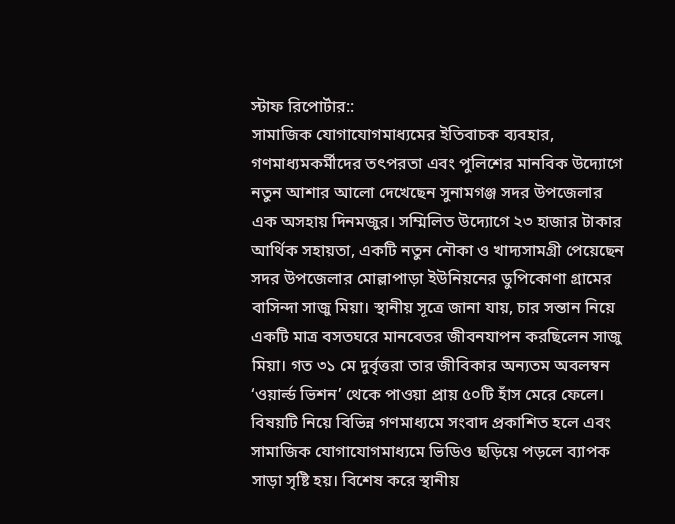স্টাফ রিপোর্টার::
সামাজিক যোগাযোগমাধ্যমের ইতিবাচক ব্যবহার, গণমাধ্যমকর্মীদের তৎপরতা এবং পুলিশের মানবিক উদ্যোগে নতুন আশার আলো দেখেছেন সুনামগঞ্জ সদর উপজেলার এক অসহায় দিনমজুর। সম্মিলিত উদ্যোগে ২৩ হাজার টাকার আর্থিক সহায়তা, একটি নতুন নৌকা ও খাদ্যসামগ্রী পেয়েছেন সদর উপজেলার মোল্লাপাড়া ইউনিয়নের ডুপিকোণা গ্রামের বাসিন্দা সাজু মিয়া। স্থানীয় সূত্রে জানা যায়, চার সন্তান নিয়ে একটি মাত্র বসতঘরে মানবেতর জীবনযাপন করছিলেন সাজু মিয়া। গত ৩১ মে দুর্বৃত্তরা তার জীবিকার অন্যতম অবলম্বন ‘ওয়ার্ল্ড ভিশন’ থেকে পাওয়া প্রায় ৫০টি হাঁস মেরে ফেলে। বিষয়টি নিয়ে বিভিন্ন গণমাধ্যমে সংবাদ প্রকাশিত হলে এবং সামাজিক যোগাযোগমাধ্যমে ভিডিও ছড়িয়ে পড়লে ব্যাপক সাড়া সৃষ্টি হয়। বিশেষ করে স্থানীয়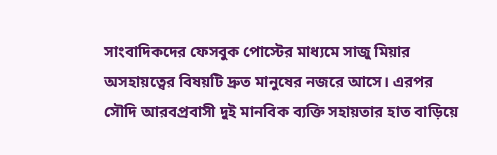সাংবাদিকদের ফেসবুক পোস্টের মাধ্যমে সাজু মিয়ার অসহায়ত্বের বিষয়টি দ্রুত মানুষের নজরে আসে। এরপর সৌদি আরবপ্রবাসী দুই মানবিক ব্যক্তি সহায়তার হাত বাড়িয়ে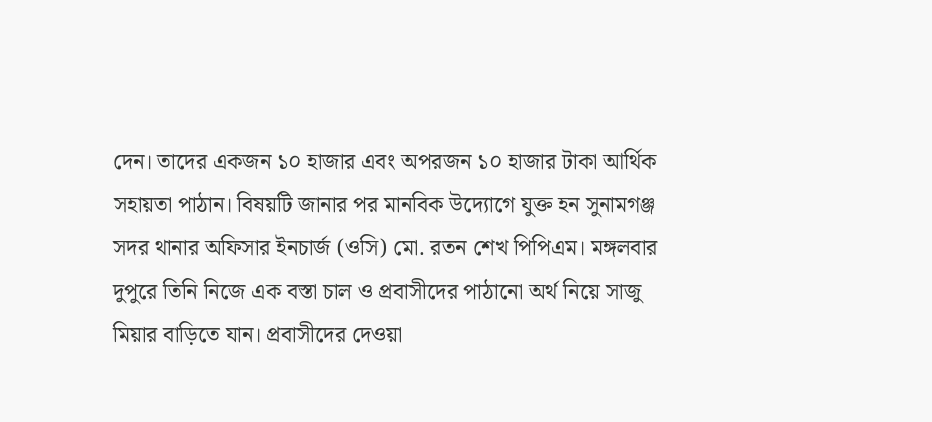দেন। তাদের একজন ১০ হাজার এবং অপরজন ১০ হাজার টাকা আর্থিক সহায়তা পাঠান। বিষয়টি জানার পর মানবিক উদ্যোগে যুক্ত হন সুনামগঞ্জ সদর থানার অফিসার ইনচার্জ (ওসি) মো. রতন শেখ পিপিএম। মঙ্গলবার দুপুরে তিনি নিজে এক বস্তা চাল ও প্রবাসীদের পাঠানো অর্থ নিয়ে সাজু মিয়ার বাড়িতে যান। প্রবাসীদের দেওয়া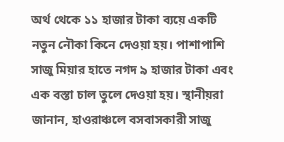অর্থ থেকে ১১ হাজার টাকা ব্যয়ে একটি নতুন নৌকা কিনে দেওয়া হয়। পাশাপাশি সাজু মিয়ার হাতে নগদ ৯ হাজার টাকা এবং এক বস্তা চাল তুলে দেওয়া হয়। স্থানীয়রা জানান, হাওরাঞ্চলে বসবাসকারী সাজু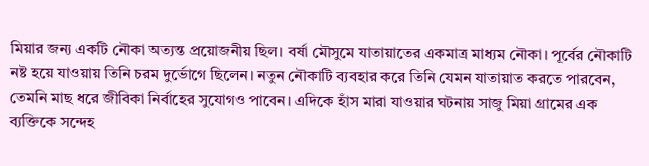মিয়ার জন্য একটি নৌকা অত্যন্ত প্রয়োজনীয় ছিল। বর্ষা মৌসুমে যাতায়াতের একমাত্র মাধ্যম নৌকা। পূর্বের নৌকাটি নষ্ট হয়ে যাওয়ায় তিনি চরম দুর্ভোগে ছিলেন। নতুন নৌকাটি ব্যবহার করে তিনি যেমন যাতায়াত করতে পারবেন, তেমনি মাছ ধরে জীবিকা নির্বাহের সুযোগও পাবেন। এদিকে হাঁস মারা যাওয়ার ঘটনায় সাজু মিয়া গ্রামের এক ব্যক্তিকে সন্দেহ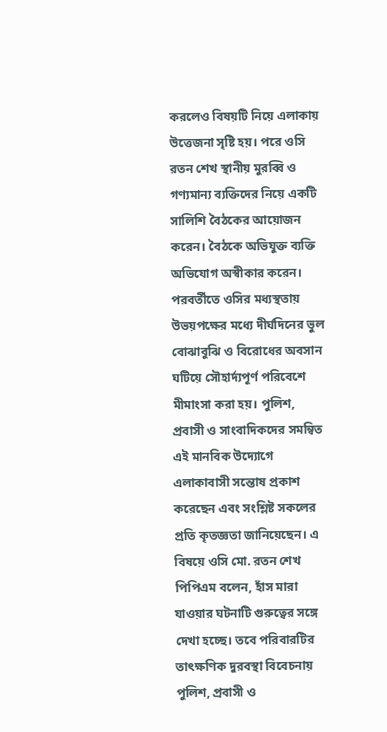করলেও বিষয়টি নিয়ে এলাকায় উত্তেজনা সৃষ্টি হয়। পরে ওসি রতন শেখ স্থানীয় মুরব্বি ও গণ্যমান্য ব্যক্তিদের নিয়ে একটি সালিশি বৈঠকের আয়োজন করেন। বৈঠকে অভিযুক্ত ব্যক্তি অভিযোগ অস্বীকার করেন। পরবর্তীতে ওসির মধ্যস্থতায় উভয়পক্ষের মধ্যে দীর্ঘদিনের ভুল বোঝাবুঝি ও বিরোধের অবসান ঘটিয়ে সৌহার্দ্যপূর্ণ পরিবেশে মীমাংসা করা হয়। পুলিশ, প্রবাসী ও সাংবাদিকদের সমন্বিত এই মানবিক উদ্যোগে এলাকাবাসী সন্তোষ প্রকাশ করেছেন এবং সংশ্লিষ্ট সকলের প্রতি কৃতজ্ঞতা জানিয়েছেন। এ বিষয়ে ওসি মো. রতন শেখ পিপিএম বলেন, হাঁস মারা যাওয়ার ঘটনাটি গুরুত্বের সঙ্গে দেখা হচ্ছে। তবে পরিবারটির তাৎক্ষণিক দুরবস্থা বিবেচনায় পুলিশ, প্রবাসী ও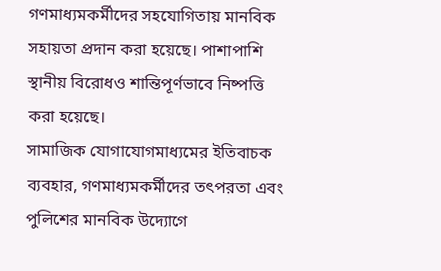গণমাধ্যমকর্মীদের সহযোগিতায় মানবিক সহায়তা প্রদান করা হয়েছে। পাশাপাশি স্থানীয় বিরোধও শান্তিপূর্ণভাবে নিষ্পত্তি করা হয়েছে।
সামাজিক যোগাযোগমাধ্যমের ইতিবাচক ব্যবহার, গণমাধ্যমকর্মীদের তৎপরতা এবং পুলিশের মানবিক উদ্যোগে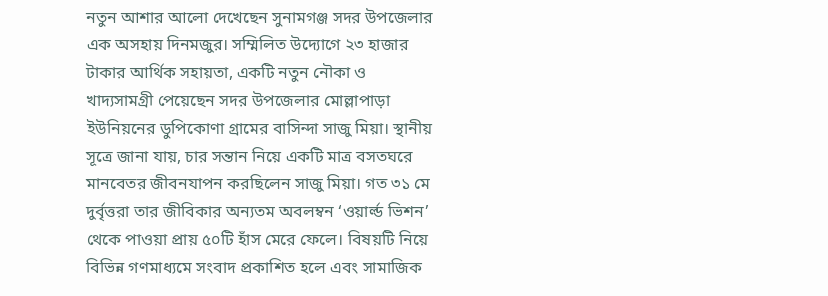নতুন আশার আলো দেখেছেন সুনামগঞ্জ সদর উপজেলার এক অসহায় দিনমজুর। সম্মিলিত উদ্যোগে ২৩ হাজার টাকার আর্থিক সহায়তা, একটি নতুন নৌকা ও খাদ্যসামগ্রী পেয়েছেন সদর উপজেলার মোল্লাপাড়া ইউনিয়নের ডুপিকোণা গ্রামের বাসিন্দা সাজু মিয়া। স্থানীয় সূত্রে জানা যায়, চার সন্তান নিয়ে একটি মাত্র বসতঘরে মানবেতর জীবনযাপন করছিলেন সাজু মিয়া। গত ৩১ মে দুর্বৃত্তরা তার জীবিকার অন্যতম অবলম্বন ‘ওয়ার্ল্ড ভিশন’ থেকে পাওয়া প্রায় ৫০টি হাঁস মেরে ফেলে। বিষয়টি নিয়ে বিভিন্ন গণমাধ্যমে সংবাদ প্রকাশিত হলে এবং সামাজিক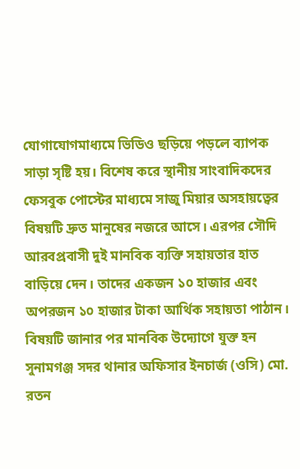যোগাযোগমাধ্যমে ভিডিও ছড়িয়ে পড়লে ব্যাপক সাড়া সৃষ্টি হয়। বিশেষ করে স্থানীয় সাংবাদিকদের ফেসবুক পোস্টের মাধ্যমে সাজু মিয়ার অসহায়ত্বের বিষয়টি দ্রুত মানুষের নজরে আসে। এরপর সৌদি আরবপ্রবাসী দুই মানবিক ব্যক্তি সহায়তার হাত বাড়িয়ে দেন। তাদের একজন ১০ হাজার এবং অপরজন ১০ হাজার টাকা আর্থিক সহায়তা পাঠান। বিষয়টি জানার পর মানবিক উদ্যোগে যুক্ত হন সুনামগঞ্জ সদর থানার অফিসার ইনচার্জ (ওসি) মো. রতন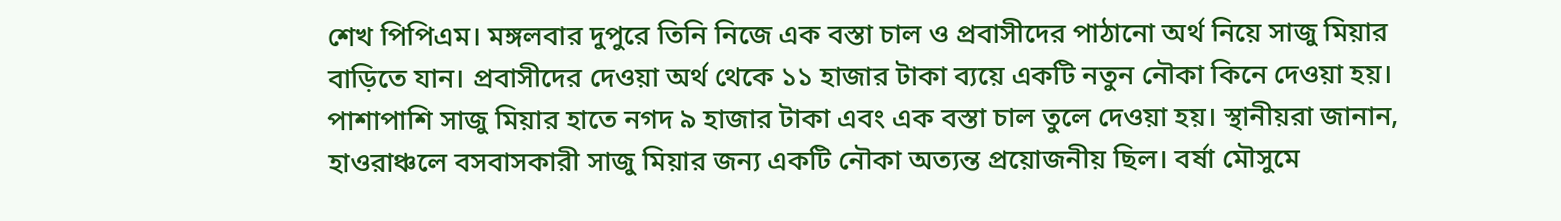শেখ পিপিএম। মঙ্গলবার দুপুরে তিনি নিজে এক বস্তা চাল ও প্রবাসীদের পাঠানো অর্থ নিয়ে সাজু মিয়ার বাড়িতে যান। প্রবাসীদের দেওয়া অর্থ থেকে ১১ হাজার টাকা ব্যয়ে একটি নতুন নৌকা কিনে দেওয়া হয়। পাশাপাশি সাজু মিয়ার হাতে নগদ ৯ হাজার টাকা এবং এক বস্তা চাল তুলে দেওয়া হয়। স্থানীয়রা জানান, হাওরাঞ্চলে বসবাসকারী সাজু মিয়ার জন্য একটি নৌকা অত্যন্ত প্রয়োজনীয় ছিল। বর্ষা মৌসুমে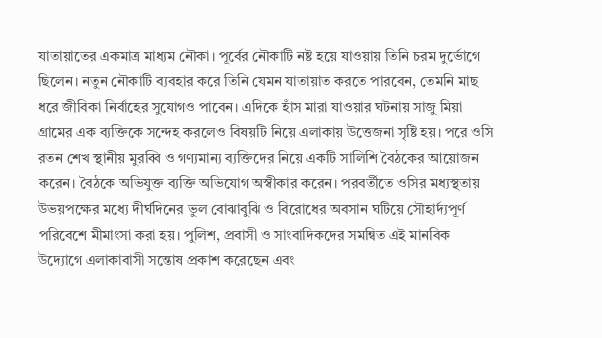যাতায়াতের একমাত্র মাধ্যম নৌকা। পূর্বের নৌকাটি নষ্ট হয়ে যাওয়ায় তিনি চরম দুর্ভোগে ছিলেন। নতুন নৌকাটি ব্যবহার করে তিনি যেমন যাতায়াত করতে পারবেন, তেমনি মাছ ধরে জীবিকা নির্বাহের সুযোগও পাবেন। এদিকে হাঁস মারা যাওয়ার ঘটনায় সাজু মিয়া গ্রামের এক ব্যক্তিকে সন্দেহ করলেও বিষয়টি নিয়ে এলাকায় উত্তেজনা সৃষ্টি হয়। পরে ওসি রতন শেখ স্থানীয় মুরব্বি ও গণ্যমান্য ব্যক্তিদের নিয়ে একটি সালিশি বৈঠকের আয়োজন করেন। বৈঠকে অভিযুক্ত ব্যক্তি অভিযোগ অস্বীকার করেন। পরবর্তীতে ওসির মধ্যস্থতায় উভয়পক্ষের মধ্যে দীর্ঘদিনের ভুল বোঝাবুঝি ও বিরোধের অবসান ঘটিয়ে সৌহার্দ্যপূর্ণ পরিবেশে মীমাংসা করা হয়। পুলিশ, প্রবাসী ও সাংবাদিকদের সমন্বিত এই মানবিক উদ্যোগে এলাকাবাসী সন্তোষ প্রকাশ করেছেন এবং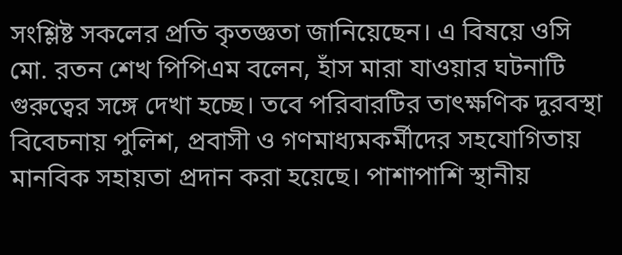সংশ্লিষ্ট সকলের প্রতি কৃতজ্ঞতা জানিয়েছেন। এ বিষয়ে ওসি মো. রতন শেখ পিপিএম বলেন, হাঁস মারা যাওয়ার ঘটনাটি গুরুত্বের সঙ্গে দেখা হচ্ছে। তবে পরিবারটির তাৎক্ষণিক দুরবস্থা বিবেচনায় পুলিশ, প্রবাসী ও গণমাধ্যমকর্মীদের সহযোগিতায় মানবিক সহায়তা প্রদান করা হয়েছে। পাশাপাশি স্থানীয়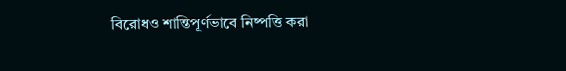বিরোধও শান্তিপূর্ণভাবে নিষ্পত্তি করা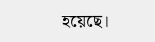হয়েছে।